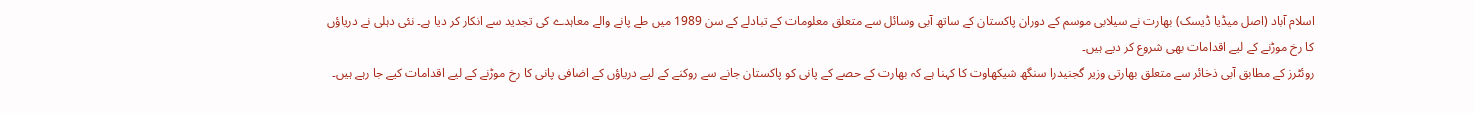اسلام آباد (اصل میڈیا ڈیسک) بھارت نے سیلابی موسم کے دوران پاکستان کے ساتھ آبی وسائل سے متعلق معلومات کے تبادلے کے سن 1989 میں طے پانے والے معاہدے کی تجدید سے انکار کر دیا ہے۔ نئی دہلی نے دریاؤں کا رخ موڑنے کے لیے اقدامات بھی شروع کر دیے ہیں۔
روئٹرز کے مطابق آبی ذخائر سے متعلق بھارتی وزیر گجنیدرا سنگھ شیکھاوت کا کہنا ہے کہ بھارت کے حصے کے پانی کو پاکستان جانے سے روکنے کے لیے دریاؤں کے اضافی پانی کا رخ موڑنے کے لیے اقدامات کیے جا رہے ہیں۔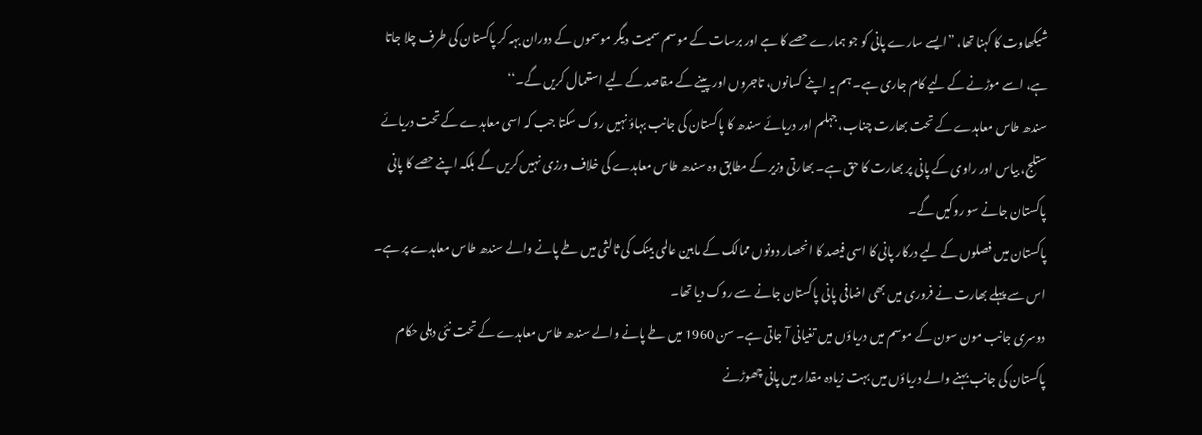شیکھاوت کا کہنا تھا، ”ایسے سارے پانی کو جو ہمارے حصے کا ہے اور برسات کے موسم سمیت دیگر موسموں کے دوران بہہ کر پاکستان کی طرف چلا جاتا ہے، اسے موڑنے کے لیے کام جاری ہے۔ ہم یہ اپنے کسانوں، تاجروں اور پینے کے مقاصد کے لیے استعمال کریں گے۔‘‘
سندھ طاس معاہدے کے تحت بھارت چناب، جہلم اور دریائے سندھ کا پاکستان کی جانب بہاؤ نہیں روک سکتا جب کہ اسی معاہدے کے تحت دریائے ستلج، بیاس اور راوی کے پانی پر بھارت کا حق ہے۔ بھارتی وزیر کے مطابق وہ سندھ طاس معاہدے کی خلاف ورزی نہیں کریں گے بلکہ اپنے حصے کا پانی پاکستان جانے سو روکیں گے۔
پاکستان میں فصلوں کے لیے درکار پانی کا اسی فیصد کا انحصار دونوں ممالک کے مابین عالمی بینک کی ثالثی میں طے پانے والے سندھ طاس معاہدے پر ہے۔ اس سے پہلے بھارت نے فروری میں بھی اضافی پانی پاکستان جانے سے روک دیا تھا۔
دوسری جانب مون سون کے موسم میں دریاؤں میں تغیانی آ جاتی ہے۔ سن 1960 میں طے پانے والے سندھ طاس معاہدے کے تحت نئی دہلی حکام پاکستان کی جانب بہنے والے دریاؤں میں بہت زیادہ مقدار میں پانی چھوڑنے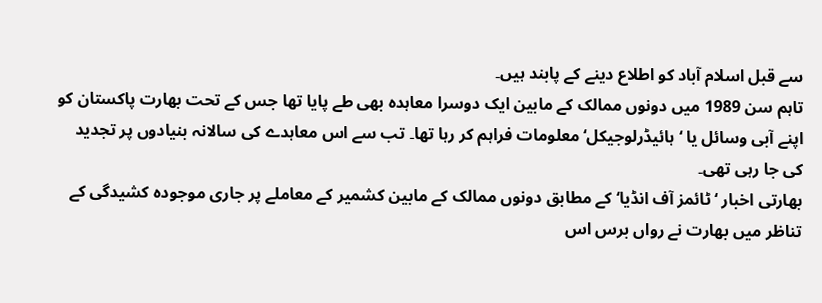سے قبل اسلام آباد کو اطلاع دینے کے پابند ہیں۔
تاہم سن 1989 میں دونوں ممالک کے مابین ایک دوسرا معاہدہ بھی طے پایا تھا جس کے تحت بھارت پاکستان کو اپنے آبی وسائل یا ‘ہائیڈرلوجیکل‘ معلومات فراہم کر رہا تھا۔ تب سے اس معاہدے کی سالانہ بنیادوں پر تجدید کی جا رہی تھی۔
بھارتی اخبار ‘ٹائمز آف انڈیا‘ کے مطابق دونوں ممالک کے مابین کشمیر کے معاملے پر جاری موجودہ کشیدگی کے تناظر میں بھارت نے رواں برس اس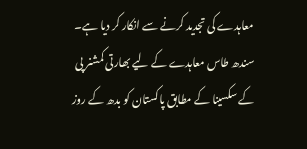معاہدے کی تجدید کرنے سے انکار کر دیا ہے۔ سندھ طاس معاہدے کے لیے بھارتی کمشنر پی کے سکسینا کے مطابق پاکستان کو بدھ کے روز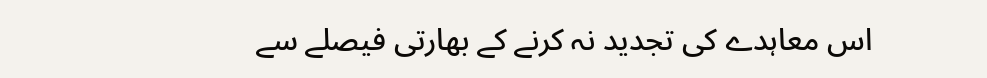اس معاہدے کی تجدید نہ کرنے کے بھارتی فیصلے سے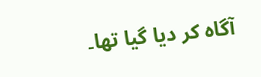آگاہ کر دیا گیا تھا۔